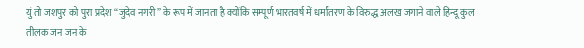युं तो जशपुर को पुरा प्रदेश “जुदेव नगरी” के रूप में जानता है क्योंकि सम्पूर्ण भारतवर्ष में धर्मांतरण के विरुद्ध अलख जगाने वाले हिन्दू कुल तीलक जन जन के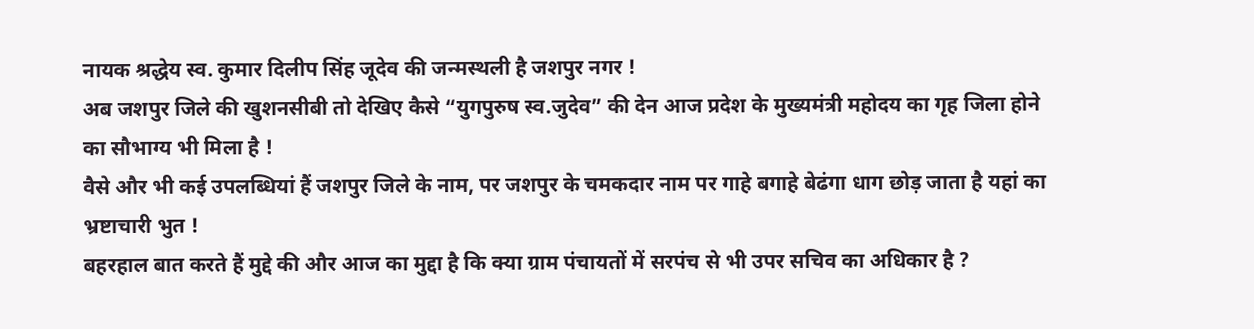नायक श्रद्धेय स्व. कुमार दिलीप सिंह जूदेव की जन्मस्थली है जशपुर नगर !
अब जशपुर जिले की खुशनसीबी तो देखिए कैसे “युगपुरुष स्व.जुदेव” की देन आज प्रदेश के मुख्यमंत्री महोदय का गृह जिला होने का सौभाग्य भी मिला है !
वैसे और भी कई उपलब्धियां हैं जशपुर जिले के नाम, पर जशपुर के चमकदार नाम पर गाहे बगाहे बेढंगा धाग छोड़ जाता है यहां का भ्रष्टाचारी भुत !
बहरहाल बात करते हैं मुद्दे की और आज का मुद्दा है कि क्या ग्राम पंचायतों में सरपंच से भी उपर सचिव का अधिकार है ?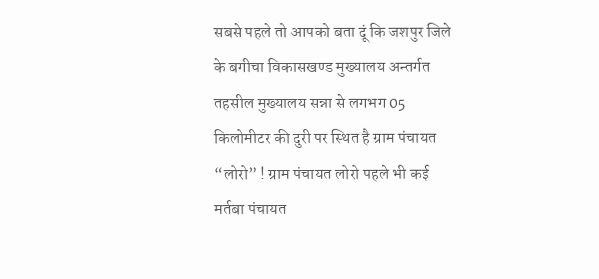सबसे पहले तो आपको बता दूं कि जशपुर जिले के बगीचा विकासखण्ड मुख्यालय अन्तर्गत तहसील मुख्यालय सन्ना से लगभग 05 किलोमीटर की दुरी पर स्थित है ग्राम पंचायत “लोरो” ! ग्राम पंचायत लोरो पहले भी कई मर्तबा पंचायत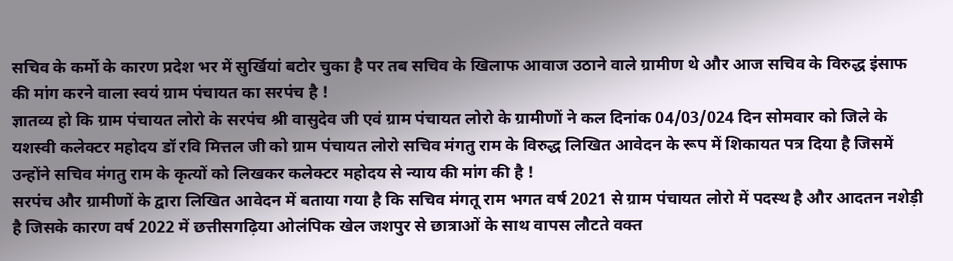सचिव के कर्मो के कारण प्रदेश भर में सुर्खियां बटोर चुका है पर तब सचिव के खिलाफ आवाज उठाने वाले ग्रामीण थे और आज सचिव के विरुद्ध इंसाफ की मांग करने वाला स्वयं ग्राम पंचायत का सरपंच है !
ज्ञातव्य हो कि ग्राम पंचायत लोरो के सरपंच श्री वासुदेव जी एवं ग्राम पंचायत लोरो के ग्रामीणों ने कल दिनांक 04/03/024 दिन सोमवार को जिले के यशस्वी कलेक्टर महोदय डॉ रवि मित्तल जी को ग्राम पंचायत लोरो सचिव मंगतु राम के विरुद्ध लिखित आवेदन के रूप में शिकायत पत्र दिया है जिसमें उन्होंने सचिव मंगतु राम के कृत्यों को लिखकर कलेक्टर महोदय से न्याय की मांग की है !
सरपंच और ग्रामीणों के द्वारा लिखित आवेदन में बताया गया है कि सचिव मंगतू राम भगत वर्ष 2021 से ग्राम पंचायत लोरो में पदस्थ है और आदतन नशेड़ी है जिसके कारण वर्ष 2022 में छत्तीसगढ़िया ओलंपिक खेल जशपुर से छात्राओं के साथ वापस लौटते वक्त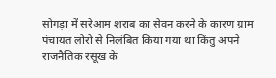सोगड़ा में सरेआम शराब का सेवन करने के कारण ग्राम पंचायत लोरो से निलंबित किया गया था किंतु अपने राजनैतिक रसूख के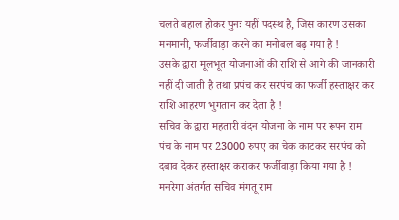चलते बहाल होकर पुनः यहीं पदस्थ है, जिस कारण उसका मनमानी, फर्जीवाड़ा करने का मनोबल बढ़ गया है !
उसके द्वारा मूलभूत योजनाओं की राशि से आगे की जानकारी नहीं दी जाती है तथा प्रपंच कर सरपंच का फर्जी हस्ताक्षर कर राशि आहरण भुगतान कर देता है !
सचिव के द्वारा महतारी वंदन योजना के नाम पर रूपन राम पंच के नाम पर 23000 रुपए का चेक काटकर सरपंच को दबाव देकर हस्ताक्षर कराकर फर्जीवाड़ा किया गया है !
मनरेगा अंतर्गत सचिव मंगतू राम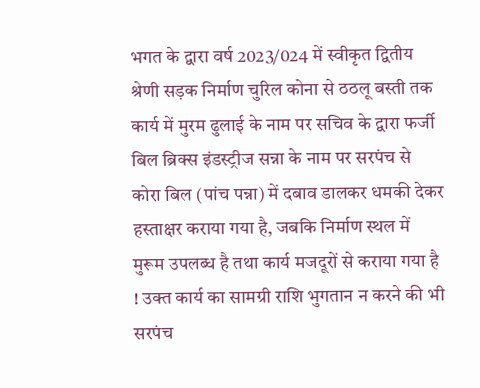भगत के द्वारा वर्ष 2023/024 में स्वीकृत द्वितीय श्रेणी सड़क निर्माण चुरिल कोना से ठठलू बस्ती तक कार्य में मुरम ढुलाई के नाम पर सचिव के द्वारा फर्जी बिल ब्रिक्स इंडस्ट्रीज सन्ना के नाम पर सरपंच से कोरा बिल (पांच पन्ना) में दबाव डालकर धमकी देकर हस्ताक्षर कराया गया है, जबकि निर्माण स्थल में मुरूम उपलब्ध है तथा कार्य मजदूरों से कराया गया है ! उक्त कार्य का सामग्री राशि भुगतान न करने की भी सरपंच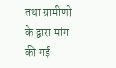तथा ग्रामीणो के द्वारा मांग की गई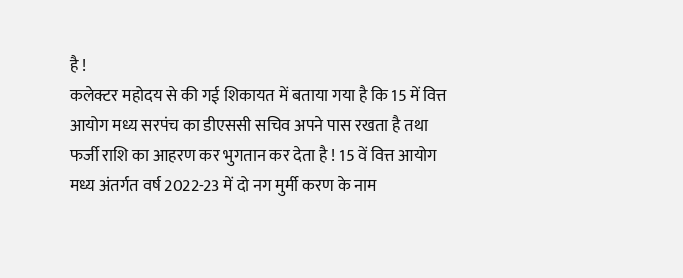है !
कलेक्टर महोदय से की गई शिकायत में बताया गया है कि 15 में वित्त आयोग मध्य सरपंच का डीएससी सचिव अपने पास रखता है तथा फर्जी राशि का आहरण कर भुगतान कर देता है ! 15 वें वित्त आयोग मध्य अंतर्गत वर्ष 2022-23 में दो नग मुर्मी करण के नाम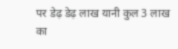पर डेढ़ डेढ़ लाख यानी कुल 3 लाख का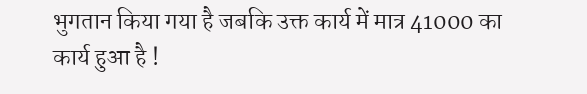भुगतान किया गया है जबकि उक्त कार्य में मात्र 41000 का कार्य हुआ है !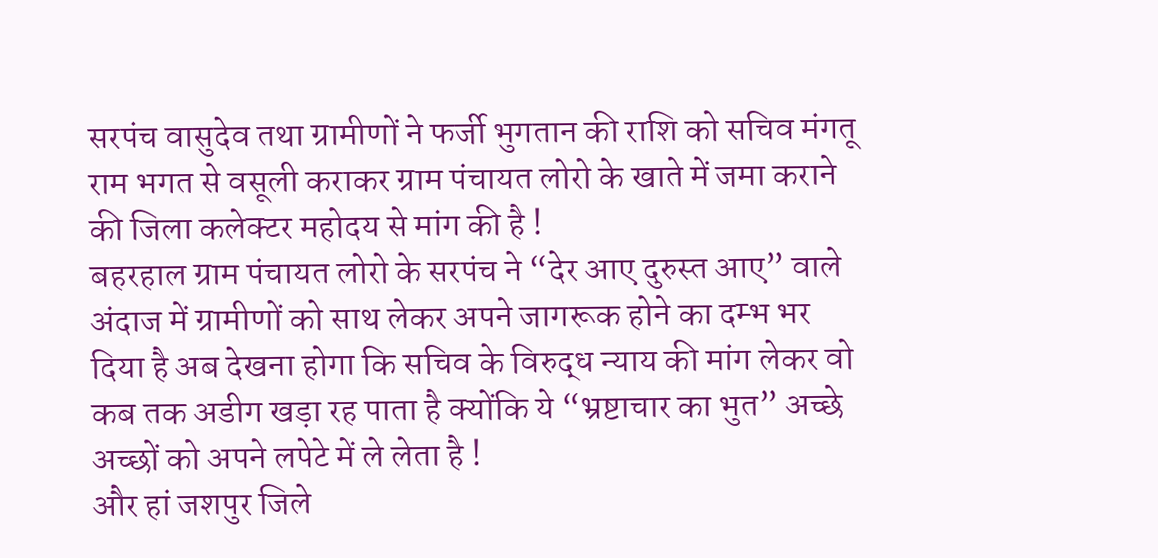सरपंच वासुदेव तथा ग्रामीणों ने फर्जी भुगतान की राशि को सचिव मंगतू राम भगत से वसूली कराकर ग्राम पंचायत लोरो के खाते में जमा कराने की जिला कलेक्टर महोदय से मांग की है !
बहरहाल ग्राम पंचायत लोरो के सरपंच ने “देर आए दुरुस्त आए” वाले अंदाज में ग्रामीणों को साथ लेकर अपने जागरूक होने का दम्भ भर दिया है अब देखना होगा कि सचिव के विरुद्ध न्याय की मांग लेकर वो कब तक अडीग खड़ा रह पाता है क्योंकि ये “भ्रष्टाचार का भुत” अच्छे अच्छों को अपने लपेटे में ले लेता है !
और हां जशपुर जिले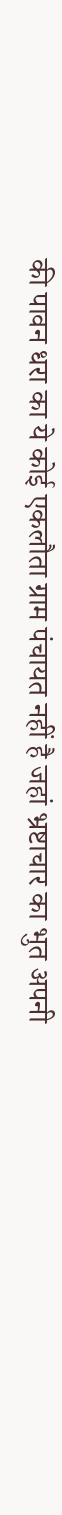की पावन धरा का ये कोई एकलौता ग्राम पंचायत नहीं है जहां भ्रष्टाचार का भुत अपनी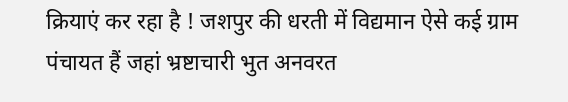क्रियाएं कर रहा है ! जशपुर की धरती में विद्यमान ऐसे कई ग्राम पंचायत हैं जहां भ्रष्टाचारी भुत अनवरत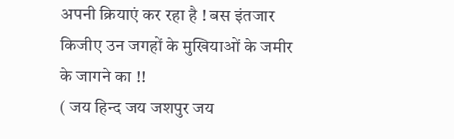अपनी क्रियाएं कर रहा है ! बस इंतजार किजीए उन जगहों के मुखियाओं के जमीर के जागने का !!
( जय हिन्द जय जशपुर जय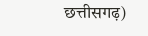छत्तीसगढ़)